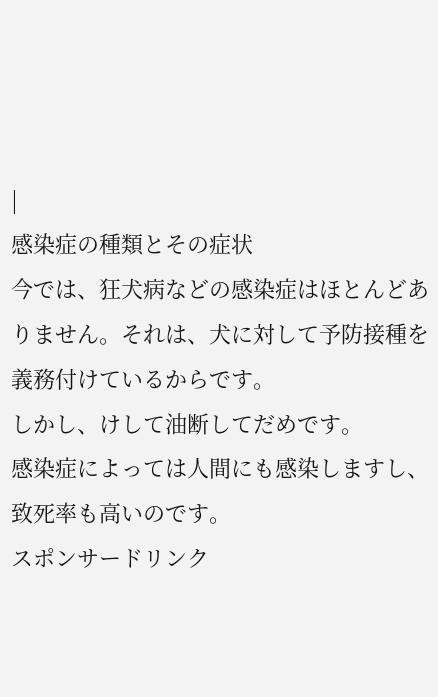|
感染症の種類とその症状
今では、狂犬病などの感染症はほとんどありません。それは、犬に対して予防接種を義務付けているからです。
しかし、けして油断してだめです。
感染症によっては人間にも感染しますし、致死率も高いのです。
スポンサードリンク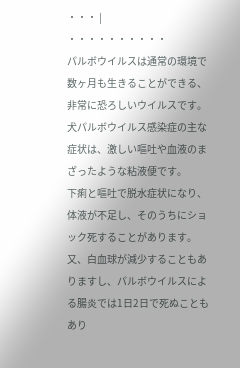・・・ |
・・・・・・・・・・
パルボウイルスは通常の環境で数ヶ月も生きることができる、非常に恐ろしいウイルスです。
犬パルボウイルス感染症の主な症状は、激しい嘔吐や血液のまざったような粘液便です。
下痢と嘔吐で脱水症状になり、体液が不足し、そのうちにショック死することがあります。
又、白血球が減少することもありますし、パルボウイルスによる腸炎では1日2日で死ぬこともあり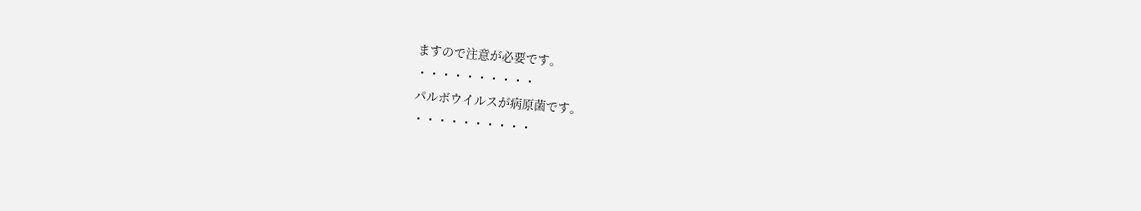ますので注意が必要です。
・・・・・・・・・・
パルボウイルスが病原菌です。
・・・・・・・・・・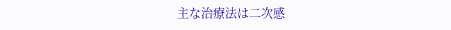主な治療法は二次感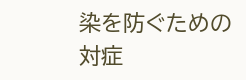染を防ぐための対症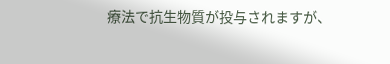療法で抗生物質が投与されますが、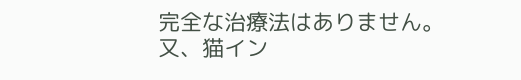完全な治療法はありません。
又、猫イン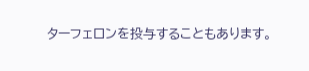ターフェロンを投与することもあります。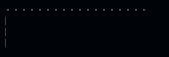・・・・・・・・・・・・・・・・・・
|
|
|